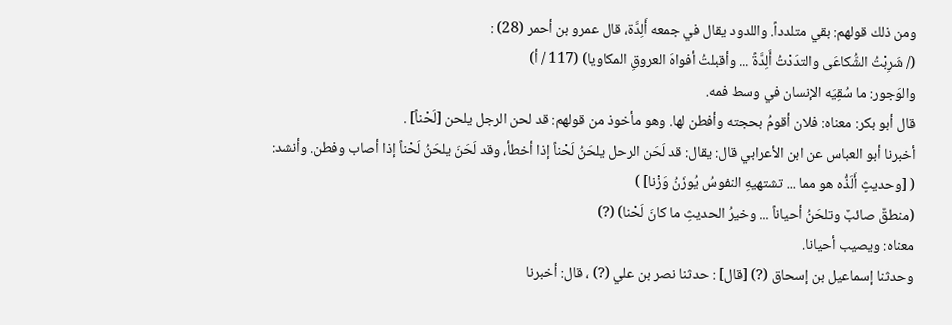ومن ذلك قولهم: بقي متلدداً. واللدود يقال في جمعه أَلِدَّة، قال عمرو بن أحمر (28) :
(/ شَرِبْتُ الشُّكاعَى والتدَدْتُ أَلِدَّةً ... وأقبلتُ أفواهَ العروقِ المكاويا) (117 / أ)
والوَجور: ما سُقِيَه الإنسان في وسط فمه.
قال أبو بكر: معناه: فلان أقومُ بحجته وأفطن لها. وهو مأخوذ من قولهم: قد لحن الرجل يلحن [لَحْناً] .
أخبرنا أبو العباس عن ابن الأعرابي قال: يقال: قد لَحَن الرحل يلحَنُ لَحْناً إذا أخطأ، وقد لَحَنَ يلحَنُ لَحْناً إذا أصاب وفطن. وأنشد:
( [وحديثٍ أَلَذُّه هو مما ... تشتهيهِ النفوسُ يُوزَنُ وَزْنا] )
(منطقٌ صائبٌ وتلحَنُ أحياناً ... وخيرُ الحديثِ ما كانَ لَحْنا) (?)
معناه: ويصيب أحيانا.
وحدثنا إسماعيل بن إسحاق (?) [قال] : حدثنا نصر بن علي (?) ، قال: أخبرنا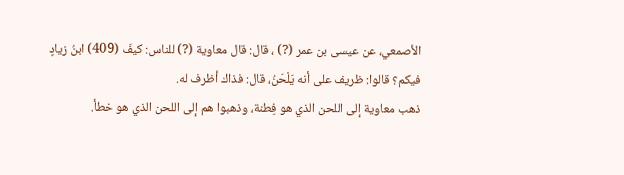الأصمعي، عن عيسى بن عمر (?) ، قال: قال معاوية (?) للناس: كيفَ (409) ابنُ زيادٍ فيكم؟ قالوا: ظريف على أنه يَلْحَنُ، قال: فذاك أظرف له.
ذهب معاوية إلى اللحن الذي هو فِطنة، وذهبوا هم إلى اللحن الذي هو خطأ.